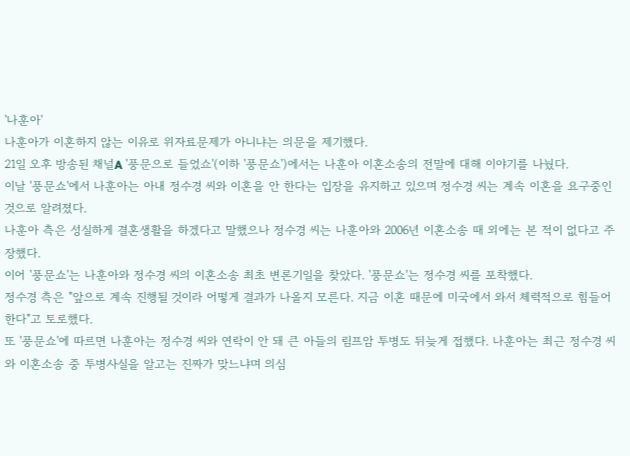'나훈아'
나훈아가 이혼하지 않는 이유로 위자료문제가 아니냐는 의문을 제기했다.
21일 오후 방송된 채널A '풍문으로 들었쇼'(이하 '풍문쇼')에서는 나훈아 이혼소송의 전말에 대해 이야기를 나눴다.
이날 '풍문쇼'에서 나훈아는 아내 정수경 씨와 이혼을 안 한다는 입장을 유지하고 있으며 정수경 씨는 계속 이혼을 요구중인 것으로 알려졌다.
나훈아 측은 성실하게 결혼생활을 하겠다고 말했으나 정수경 씨는 나훈아와 2006년 이혼소송 때 외에는 본 적이 없다고 주장했다.
이어 '풍문쇼'는 나훈아와 정수경 씨의 이혼소송 최초 변론기일을 찾았다. '풍문쇼'는 정수경 씨를 포착했다.
정수경 측은 "앞으로 계속 진행될 것이라 어떻게 결과가 나올지 모른다. 지금 이혼 때문에 미국에서 와서 체력적으로 힘들어 한다"고 토로했다.
또 '풍문쇼'에 따르면 나훈아는 정수경 씨와 연락이 안 돼 큰 아들의 림프암 투병도 뒤늦게 접했다. 나훈아는 최근 정수경 씨와 이혼소송 중 투병사실을 알고는 진짜가 맞느냐며 의심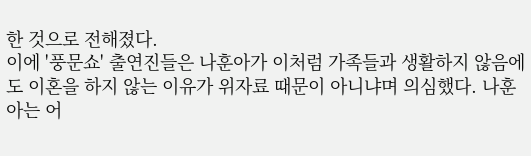한 것으로 전해졌다.
이에 '풍문쇼' 출연진들은 나훈아가 이처럼 가족들과 생활하지 않음에도 이혼을 하지 않는 이유가 위자료 때문이 아니냐며 의심했다. 나훈아는 어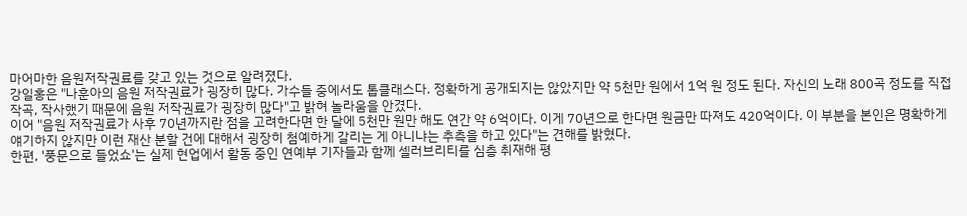마어마한 음원저작권료를 갖고 있는 것으로 알려졌다.
강일홍은 "나훈아의 음원 저작권료가 굉장히 많다. 가수들 중에서도 톱클래스다. 정확하게 공개되지는 않았지만 약 5천만 원에서 1억 원 정도 된다. 자신의 노래 800곡 정도를 직접 작곡, 작사했기 때문에 음원 저작권료가 굉장히 많다"고 밝혀 놀라움을 안겼다.
이어 "음원 저작권료가 사후 70년까지란 점을 고려한다면 한 달에 5천만 원만 해도 연간 약 6억이다. 이게 70년으로 한다면 원금만 따져도 420억이다. 이 부분을 본인은 명확하게 얘기하지 않지만 이런 재산 분할 건에 대해서 굉장히 첨예하게 갈리는 게 아니냐는 추측을 하고 있다"는 견해를 밝혔다.
한편, '풍문으로 들었쇼'는 실제 현업에서 활동 중인 연예부 기자들과 함께 셀러브리티를 심층 취재해 평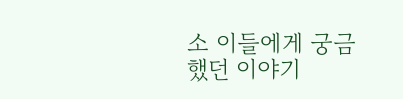소 이들에게 궁금했던 이야기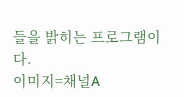들을 밝히는 프로그램이다.
이미지=채널A